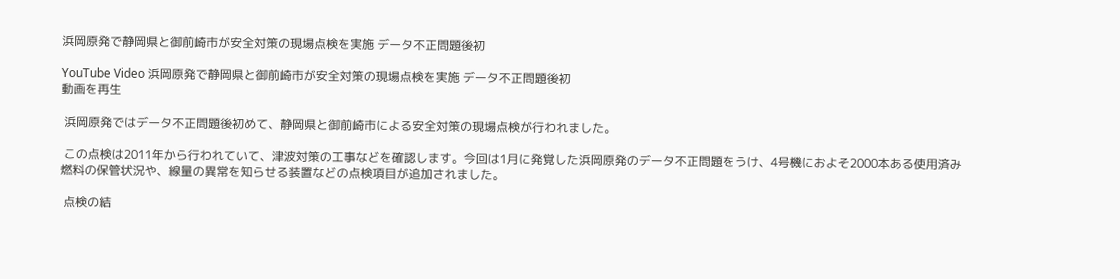浜岡原発で静岡県と御前崎市が安全対策の現場点検を実施 データ不正問題後初

YouTube Video 浜岡原発で静岡県と御前崎市が安全対策の現場点検を実施 データ不正問題後初
動画を再生

 浜岡原発ではデータ不正問題後初めて、静岡県と御前崎市による安全対策の現場点検が行われました。

 この点検は2011年から行われていて、津波対策の工事などを確認します。今回は1月に発覚した浜岡原発のデータ不正問題をうけ、4号機におよそ2000本ある使用済み燃料の保管状況や、線量の異常を知らせる装置などの点検項目が追加されました。

 点検の結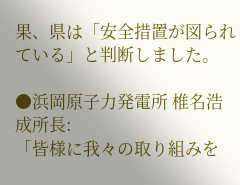果、県は「安全措置が図られている」と判断しました。

●浜岡原子力発電所 椎名浩成所長:
「皆様に我々の取り組みを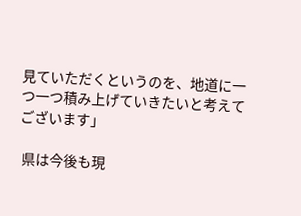見ていただくというのを、地道に一つ一つ積み上げていきたいと考えてございます」

 県は今後も現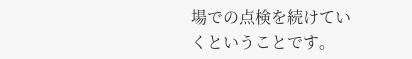場での点検を続けていくということです。